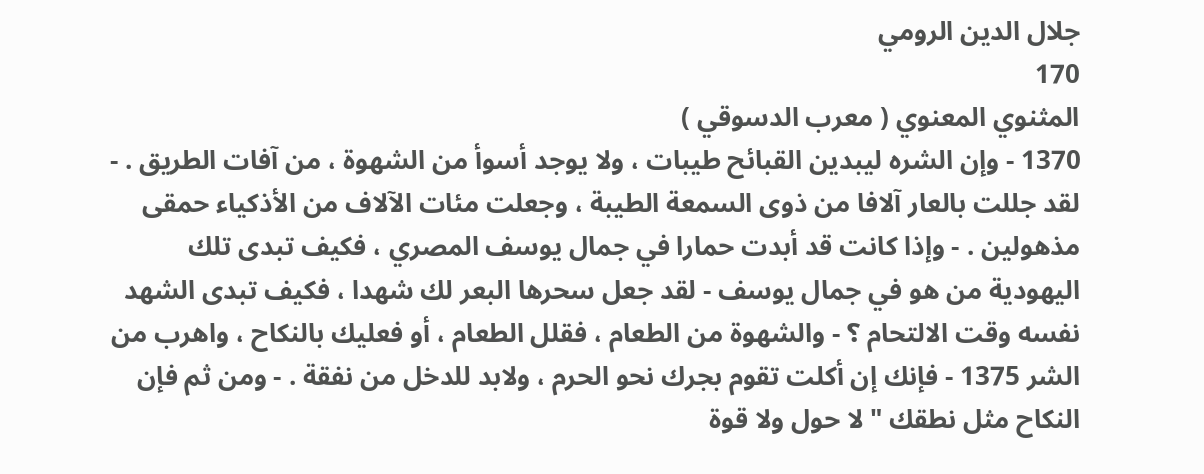جلال الدين الرومي
170
المثنوي المعنوي ( معرب الدسوقي )
1370 - وإن الشره ليبدين القبائح طيبات ، ولا يوجد أسوأ من الشهوة ، من آفات الطريق . - لقد جللت بالعار آلافا من ذوى السمعة الطيبة ، وجعلت مئات الآلاف من الأذكياء حمقى مذهولين . - وإذا كانت قد أبدت حمارا في جمال يوسف المصري ، فكيف تبدى تلك اليهودية من هو في جمال يوسف - لقد جعل سحرها البعر لك شهدا ، فكيف تبدى الشهد نفسه وقت الالتحام ؟ - والشهوة من الطعام ، فقلل الطعام ، أو فعليك بالنكاح ، واهرب من الشر 1375 - فإنك إن أكلت تقوم بجرك نحو الحرم ، ولابد للدخل من نفقة . - ومن ثم فإن النكاح مثل نطقك " لا حول ولا قوة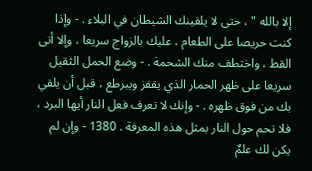إلا بالله " ، حتى لا يلقينك الشيطان في البلاء . - وإذا كنت حريصا على الطعام ، عليك بالزواج سريعا ، وإلا أتى القط ، واختطف منك الشحمة . - وضع الحمل الثقيل سريعا على ظهر الحمار الذي يقفز ويبرطع ، قبل أن يلقي بك من فوق ظهره . - وإنك لا تعرف فعل النار أيها البرد ، فلا تحم حول النار بمثل هذه المعرفة . 1380 - وإن لم يكن لك علمٌ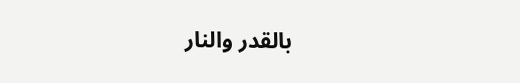بالقدر والنار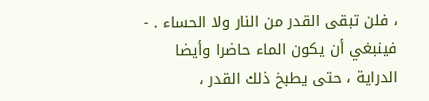، فلن تبقى القدر من النار ولا الحساء . - فينبغي أن يكون الماء حاضرا وأيضا الدراية ، حتى يطبخ ذلك القدر ،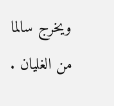ويخرج سالما من الغليان .